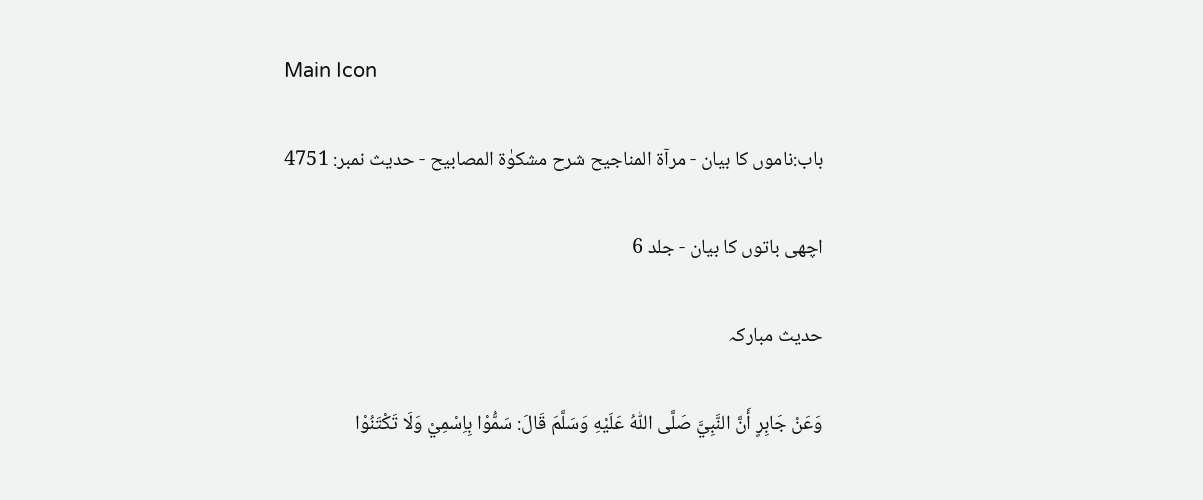Main Icon

باب:ناموں کا بیان - مرآۃ المناجیح شرح مشکوٰۃ المصابیح - حدیث نمبر: 4751

اچھی باتوں کا بیان - جلد 6

حدیث مبارکہ

وَعَنْ جَابِرٍ أَنَّ النَّبِيَّ صَلَّى اللّٰهُ عَلَيْهِ وَسَلَّمَ قَالَ: سَمُّوْا بِاِسْمِيْ وَلَا تَكْتَنُوْا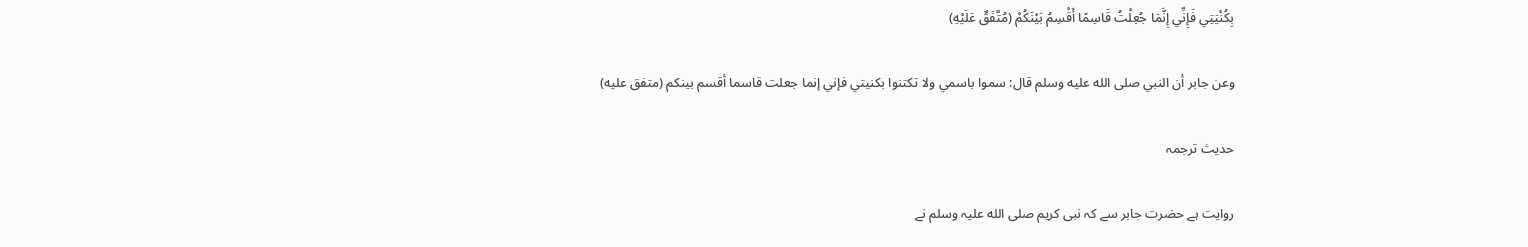بِكُنْيَتِي فَإِنِّي إِنَّمَا جُعِلْتُ قَاسِمًا أَقْسِمُ بَيْنَكُمْ (مُتَّفَقٌ عَلَيْهِ)

وعن جابر أن النبي صلى الله عليه وسلم قال: سموا باسمي ولا تكتنوا بكنيتي فإني إنما جعلت قاسما أقسم بينكم (متفق عليه)

حدیث ترجمہ

روایت ہے حضرت جابر سے کہ نبی کریم صلی الله علیہ وسلم نے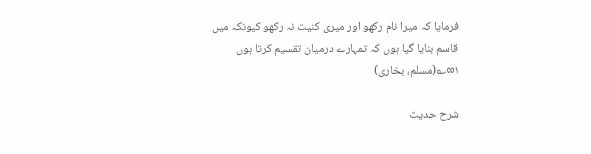فرمایا کہ میرا نام رکھو اور میری کنیت نہ رکھو کیونکہ میں قاسم بنایا گیا ہوں کہ تمہارے درمیان تقسیم کرتا ہوں ۱∞؎(مسلم، بخاری)

شرح حدیث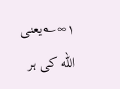۱∞؎یعنی الله کی ہر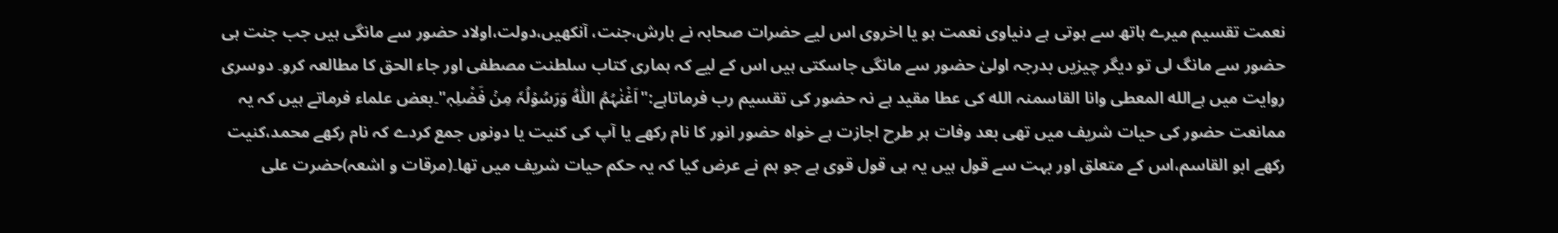نعمت تقسیم میرے ہاتھ سے ہوتی ہے دنیاوی نعمت ہو یا اخروی اس لیے حضرات صحابہ نے بارش،جنت، آنکھیں،دولت،اولاد حضور سے مانگی ہیں جب جنت ہی حضور سے مانگ لی تو دیگر چیزیں بدرجہ اولیٰ حضور سے مانگی جاسکتی ہیں اس کے لیے کہ ہماری کتاب سلطنت مصطفی اور جاء الحق کا مطالعہ کرو۔ دوسری روایت میں ہےالله المعطی وانا القاسمنہ الله کی عطا مقید ہے نہ حضور کی تقسیم رب فرماتاہے:"اَغْنٰہُمُ اللّٰہُ وَرَسُوۡلُہٗ مِنۡ فَضْلِہٖ"۔بعض علماء فرماتے ہیں کہ یہ ممانعت حضور کی حیات شریف میں تھی بعد وفات ہر طرح اجازت ہے خواہ حضور انور کا نام رکھے یا آپ کی کنیت یا دونوں جمع کردے کہ نام رکھے محمد،کنیت رکھے ابو القاسم،اس کے متعلق اور بہت سے قول ہیں یہ ہی قول قوی ہے جو ہم نے عرض کیا کہ یہ حکم حیات شریف میں تھا۔(مرقات و اشعہ)حضرت علی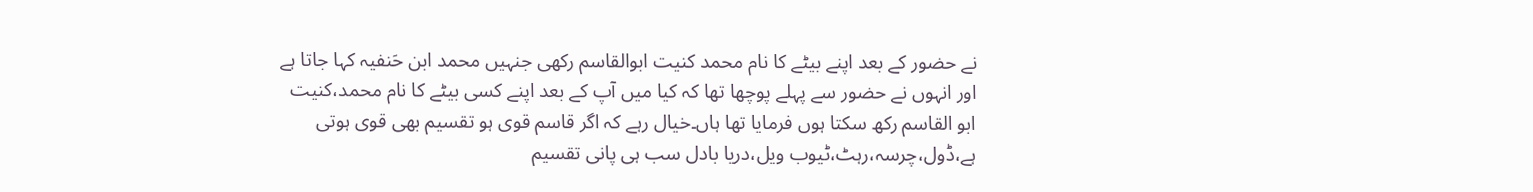نے حضور کے بعد اپنے بیٹے کا نام محمد کنیت ابوالقاسم رکھی جنہیں محمد ابن حَنفیہ کہا جاتا ہے اور انہوں نے حضور سے پہلے پوچھا تھا کہ کیا میں آپ کے بعد اپنے کسی بیٹے کا نام محمد،کنیت ابو القاسم رکھ سکتا ہوں فرمایا تھا ہاں۔خیال رہے کہ اگر قاسم قوی ہو تقسیم بھی قوی ہوتی ہے،ڈول،چرسہ،رہٹ،ٹیوب ویل،دریا بادل سب ہی پانی تقسیم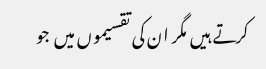کرتے ہیں مگر ان کی تقسیموں میں جو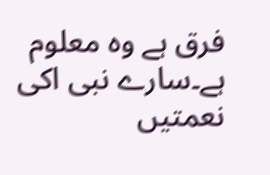فرق ہے وہ معلوم ہے۔سارے نبی اکی نعمتیں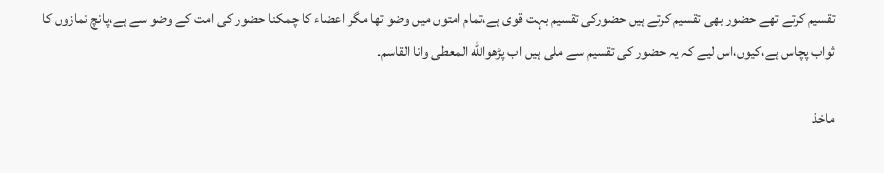تقسیم کرتے تھے حضور بھی تقسیم کرتے ہیں حضورکی تقسیم بہت قوی ہے،تمام امتوں میں وضو تھا مگر اعضاء کا چمکنا حضور کی امت کے وضو سے ہے،پانچ نمازوں کا ثواب پچاس ہے،کیوں،اس لیے کہ یہ حضور کی تقسیم سے ملی ہیں اب پڑھوالله المعطی وانا القاسم۔

ماخذ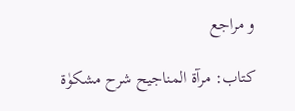و مراجع

کتاب: مرآۃ المناجیح شرح مشکوٰۃ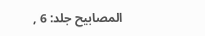المصابیح جلد: 6 ,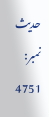حدیث نمبر: 4751